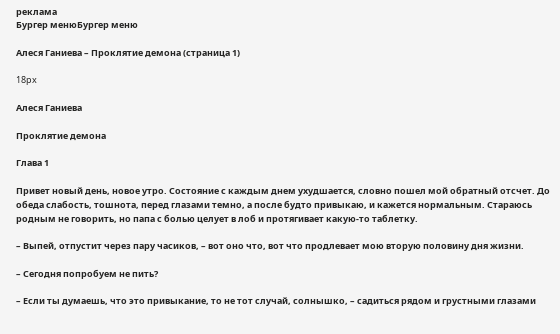реклама
Бургер менюБургер меню

Алеся Ганиева – Проклятие демона (страница 1)

18px

Алеся Ганиева

Проклятие демона

Глава 1

Привет новый день, новое утро. Состояние с каждым днем ухудшается, словно пошел мой обратный отсчет. До обеда слабость, тошнота, перед глазами темно, а после будто привыкаю, и кажется нормальным. Стараюсь родным не говорить, но папа с болью целует в лоб и протягивает какую-то таблетку.

– Выпей, отпустит через пару часиков, – вот оно что, вот что продлевает мою вторую половину дня жизни.

– Сегодня попробуем не пить?

– Если ты думаешь, что это привыкание, то не тот случай, солнышко, – садиться рядом и грустными глазами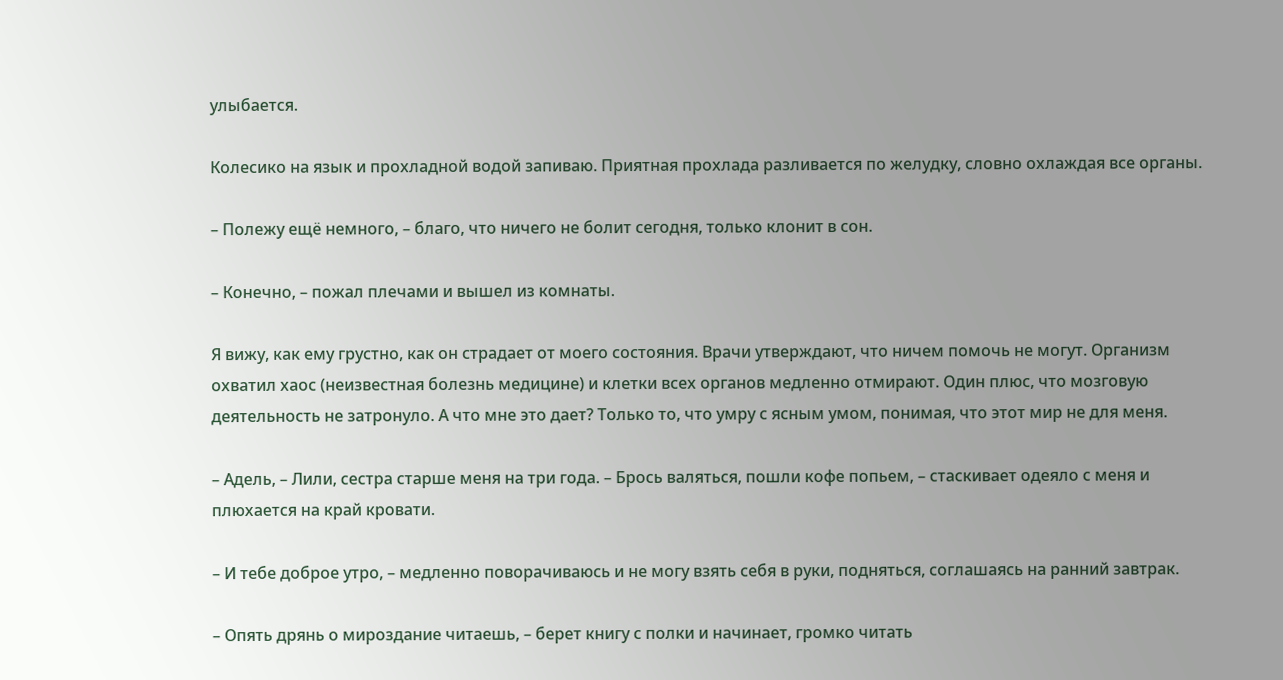улыбается.

Колесико на язык и прохладной водой запиваю. Приятная прохлада разливается по желудку, словно охлаждая все органы.

– Полежу ещё немного, – благо, что ничего не болит сегодня, только клонит в сон.

– Конечно, – пожал плечами и вышел из комнаты.

Я вижу, как ему грустно, как он страдает от моего состояния. Врачи утверждают, что ничем помочь не могут. Организм охватил хаос (неизвестная болезнь медицине) и клетки всех органов медленно отмирают. Один плюс, что мозговую деятельность не затронуло. А что мне это дает? Только то, что умру с ясным умом, понимая, что этот мир не для меня.

– Адель, – Лили, сестра старше меня на три года. – Брось валяться, пошли кофе попьем, – стаскивает одеяло с меня и плюхается на край кровати.

– И тебе доброе утро, – медленно поворачиваюсь и не могу взять себя в руки, подняться, соглашаясь на ранний завтрак.

– Опять дрянь о мироздание читаешь, – берет книгу с полки и начинает, громко читать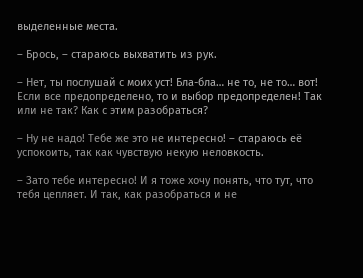выделенные места.

– Брось, – стараюсь выхватить из рук.

– Нет, ты послушай с моих уст! Бла-бла… не то, не то… вот! Если все предопределено, то и выбор предопределен! Так или не так? Как с этим разобраться?

– Ну не надо! Тебе же это не интересно! – стараюсь её успокоить, так как чувствую некую неловкость.

– Зато тебе интересно! И я тоже хочу понять, что тут, что тебя цепляет. И так, как разобраться и не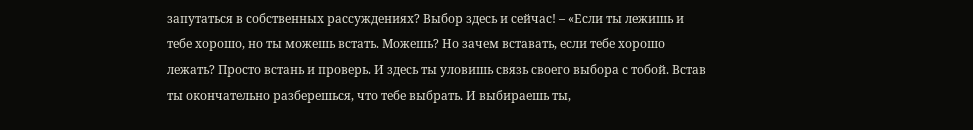запутаться в собственных рассуждениях? Выбор здесь и сейчас! – «Если ты лежишь и тебе хорошо, но ты можешь встать. Можешь? Но зачем вставать, если тебе хорошо лежать? Просто встань и проверь. И здесь ты уловишь связь своего выбора с тобой. Встав ты окончательно разберешься, что тебе выбрать. И выбираешь ты,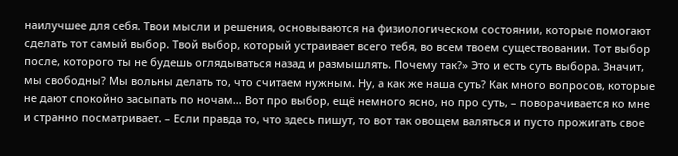наилучшее для себя. Твои мысли и решения, основываются на физиологическом состоянии, которые помогают сделать тот самый выбор. Твой выбор, который устраивает всего тебя, во всем твоем существовании. Тот выбор после, которого ты не будешь оглядываться назад и размышлять. Почему так?» Это и есть суть выбора. Значит, мы свободны? Мы вольны делать то, что считаем нужным. Ну, а как же наша суть? Как много вопросов, которые не дают спокойно засыпать по ночам… Вот про выбор, ещё немного ясно, но про суть, – поворачивается ко мне и странно посматривает. – Если правда то, что здесь пишут, то вот так овощем валяться и пусто прожигать свое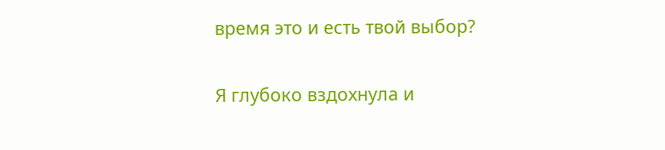время это и есть твой выбор?

Я глубоко вздохнула и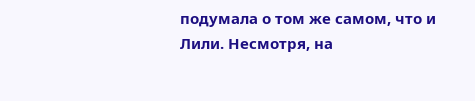подумала о том же самом, что и Лили. Несмотря, на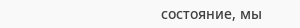состояние, мы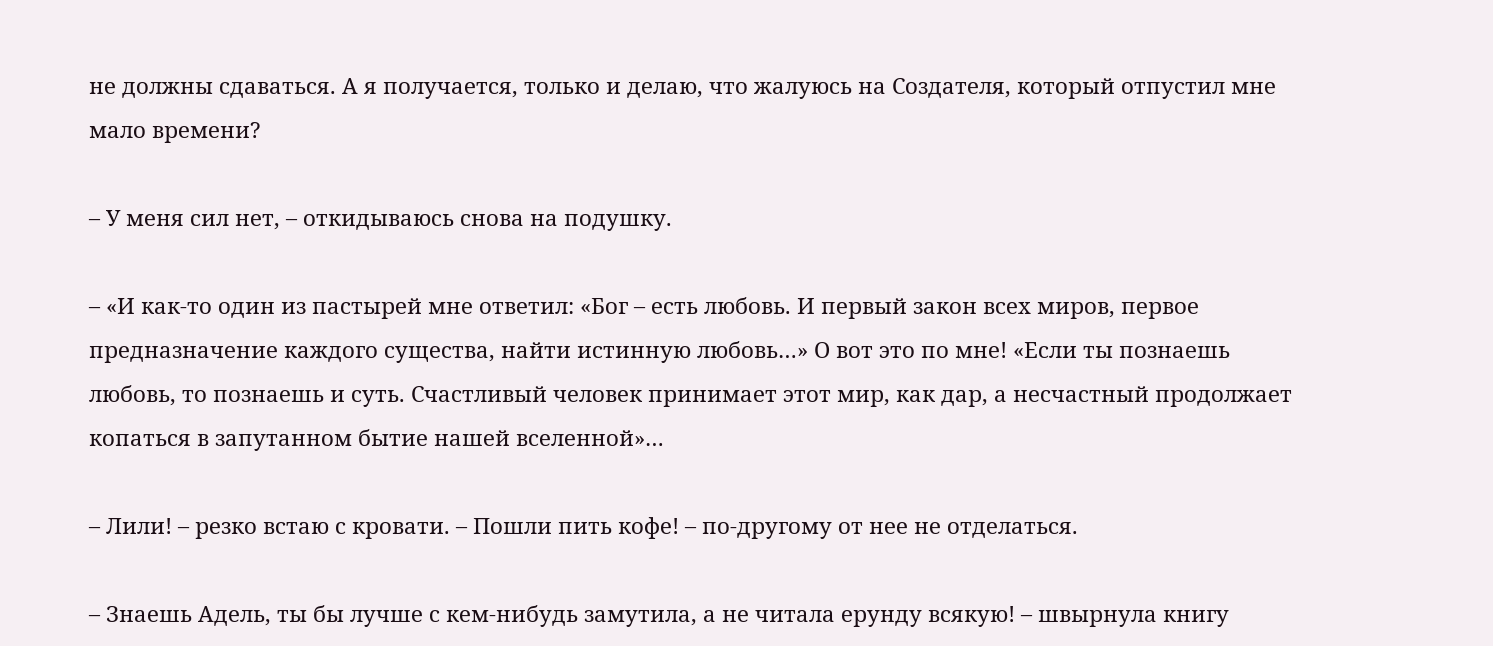не должны сдаваться. А я получается, только и делаю, что жалуюсь на Создателя, который отпустил мне мало времени?

– У меня сил нет, – откидываюсь снова на подушку.

– «И как-то один из пастырей мне ответил: «Бог – есть любовь. И первый закон всех миров, первое предназначение каждого существа, найти истинную любовь…» О вот это по мне! «Если ты познаешь любовь, то познаешь и суть. Счастливый человек принимает этот мир, как дар, а несчастный продолжает копаться в запутанном бытие нашей вселенной»…

– Лили! – резко встаю с кровати. – Пошли пить кофе! – по-другому от нее не отделаться.

– Знаешь Адель, ты бы лучше с кем-нибудь замутила, а не читала ерунду всякую! – швырнула книгу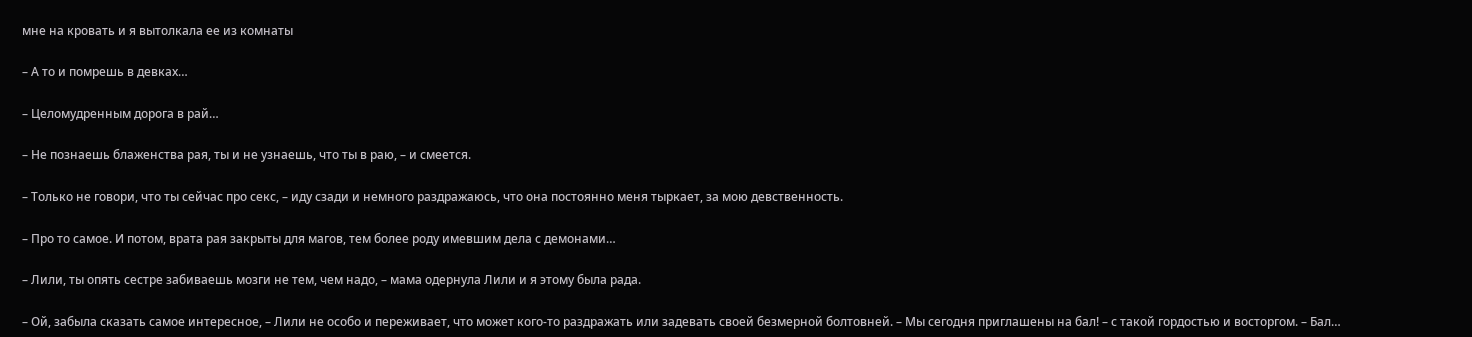мне на кровать и я вытолкала ее из комнаты

– А то и помрешь в девках…

– Целомудренным дорога в рай…

– Не познаешь блаженства рая, ты и не узнаешь, что ты в раю, – и смеется.

– Только не говори, что ты сейчас про секс, – иду сзади и немного раздражаюсь, что она постоянно меня тыркает, за мою девственность.

– Про то самое. И потом, врата рая закрыты для магов, тем более роду имевшим дела с демонами…

– Лили, ты опять сестре забиваешь мозги не тем, чем надо, – мама одернула Лили и я этому была рада.

– Ой, забыла сказать самое интересное, – Лили не особо и переживает, что может кого-то раздражать или задевать своей безмерной болтовней. – Мы сегодня приглашены на бал! – с такой гордостью и восторгом. – Бал…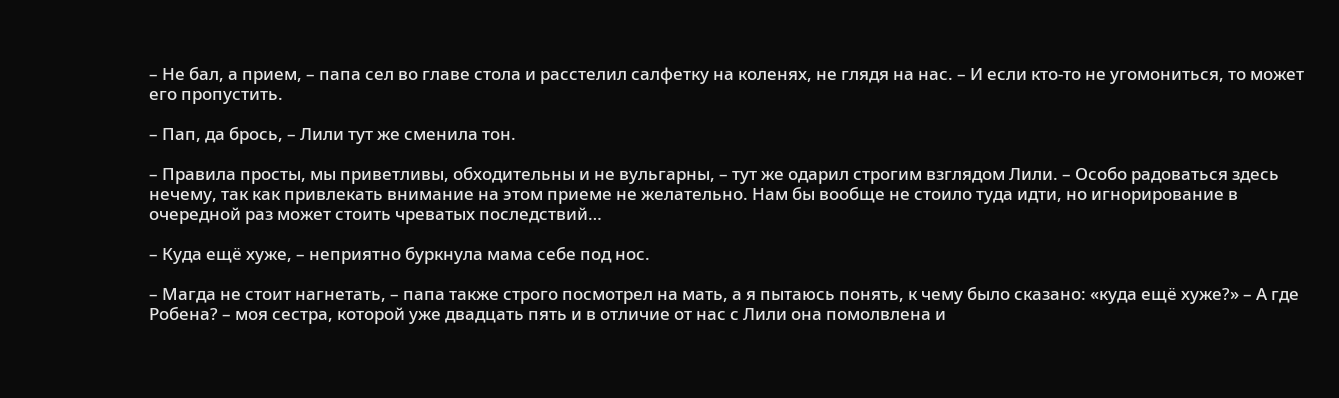– Не бал, а прием, – папа сел во главе стола и расстелил салфетку на коленях, не глядя на нас. – И если кто-то не угомониться, то может его пропустить.

– Пап, да брось, – Лили тут же сменила тон.

– Правила просты, мы приветливы, обходительны и не вульгарны, – тут же одарил строгим взглядом Лили. – Особо радоваться здесь нечему, так как привлекать внимание на этом приеме не желательно. Нам бы вообще не стоило туда идти, но игнорирование в очередной раз может стоить чреватых последствий…

– Куда ещё хуже, – неприятно буркнула мама себе под нос.

– Магда не стоит нагнетать, – папа также строго посмотрел на мать, а я пытаюсь понять, к чему было сказано: «куда ещё хуже?» – А где Робена? – моя сестра, которой уже двадцать пять и в отличие от нас с Лили она помолвлена и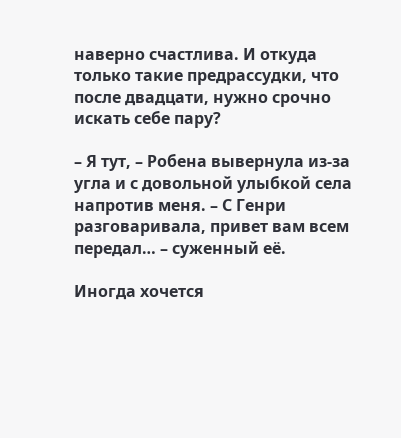наверно счастлива. И откуда только такие предрассудки, что после двадцати, нужно срочно искать себе пару?

– Я тут, – Робена вывернула из-за угла и с довольной улыбкой села напротив меня. – С Генри разговаривала, привет вам всем передал… – суженный её.

Иногда хочется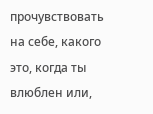прочувствовать на себе, какого это, когда ты влюблен или,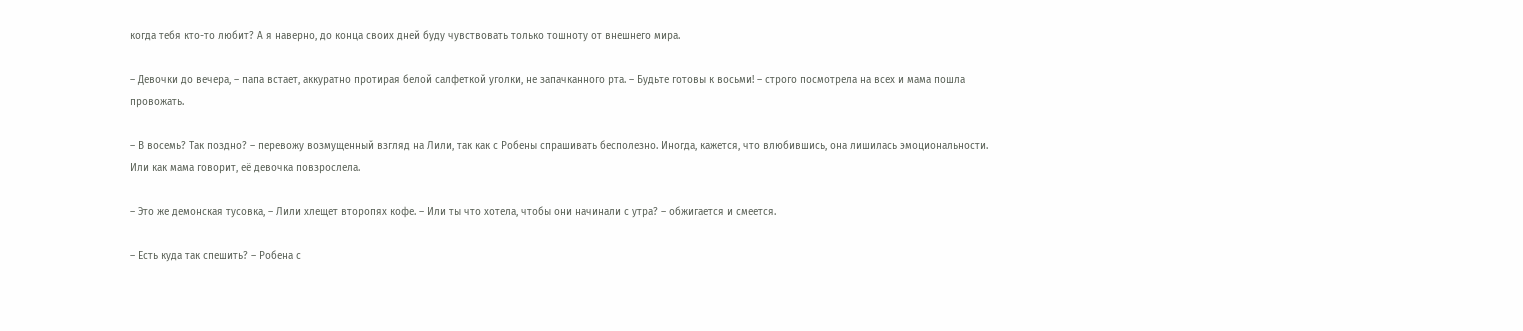когда тебя кто-то любит? А я наверно, до конца своих дней буду чувствовать только тошноту от внешнего мира.

– Девочки до вечера, – папа встает, аккуратно протирая белой салфеткой уголки, не запачканного рта. – Будьте готовы к восьми! – строго посмотрела на всех и мама пошла провожать.

– В восемь? Так поздно? – перевожу возмущенный взгляд на Лили, так как с Робены спрашивать бесполезно. Иногда, кажется, что влюбившись, она лишилась эмоциональности. Или как мама говорит, её девочка повзрослела.

– Это же демонская тусовка, – Лили хлещет второпях кофе. – Или ты что хотела, чтобы они начинали с утра? – обжигается и смеется.

– Есть куда так спешить? – Робена с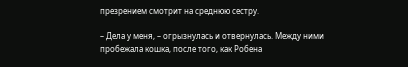презрением смотрит на среднюю сестру.

– Дела у меня, – огрызнулась и отвернулась. Между ними пробежала кошка, после того, как Робена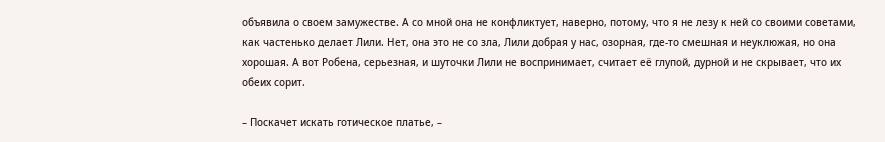объявила о своем замужестве. А со мной она не конфликтует, наверно, потому, что я не лезу к ней со своими советами, как частенько делает Лили. Нет, она это не со зла, Лили добрая у нас, озорная, где-то смешная и неуклюжая, но она хорошая. А вот Робена, серьезная, и шуточки Лили не воспринимает, считает её глупой, дурной и не скрывает, что их обеих сорит.

– Поскачет искать готическое платье, –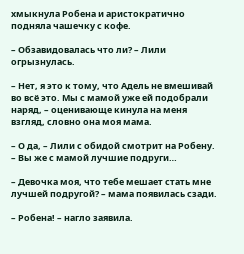хмыкнула Робена и аристократично подняла чашечку с кофе.

– Обзавидовалась что ли? – Лили огрызнулась.

– Нет, я это к тому, что Адель не вмешивай во всё это. Мы с мамой уже ей подобрали наряд, – оценивающе кинула на меня взгляд, словно она моя мама.

– О да, – Лили с обидой смотрит на Робену. – Вы же с мамой лучшие подруги…

– Девочка моя, что тебе мешает стать мне лучшей подругой? – мама появилась сзади.

– Робена! – нагло заявила.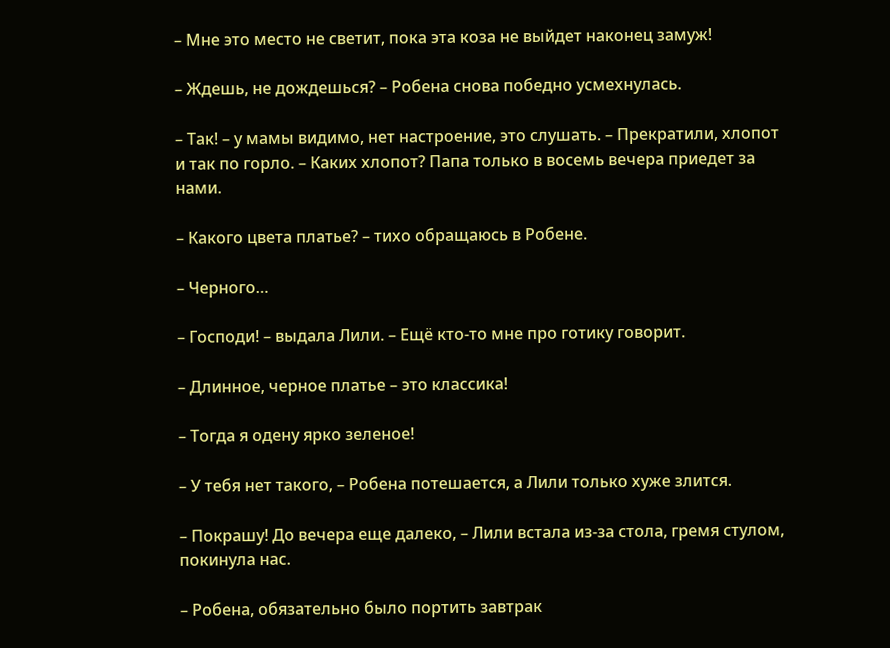– Мне это место не светит, пока эта коза не выйдет наконец замуж!

– Ждешь, не дождешься? – Робена снова победно усмехнулась.

– Так! – у мамы видимо, нет настроение, это слушать. – Прекратили, хлопот и так по горло. – Каких хлопот? Папа только в восемь вечера приедет за нами.

– Какого цвета платье? – тихо обращаюсь в Робене.

– Черного…

– Господи! – выдала Лили. – Ещё кто-то мне про готику говорит.

– Длинное, черное платье – это классика!

– Тогда я одену ярко зеленое!

– У тебя нет такого, – Робена потешается, а Лили только хуже злится.

– Покрашу! До вечера еще далеко, – Лили встала из-за стола, гремя стулом, покинула нас.

– Робена, обязательно было портить завтрак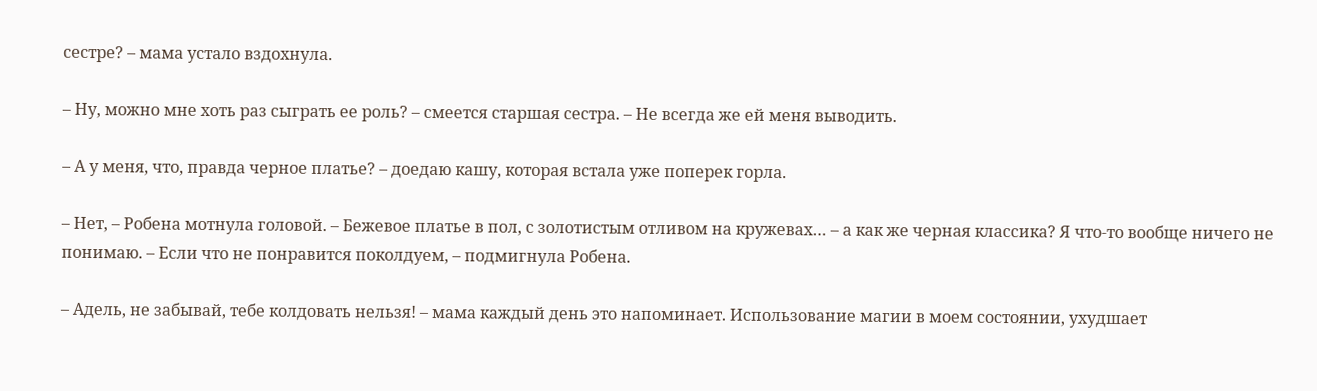сестре? – мама устало вздохнула.

– Ну, можно мне хоть раз сыграть ее роль? – смеется старшая сестра. – Не всегда же ей меня выводить.

– А у меня, что, правда черное платье? – доедаю кашу, которая встала уже поперек горла.

– Нет, – Робена мотнула головой. – Бежевое платье в пол, с золотистым отливом на кружевах… – а как же черная классика? Я что-то вообще ничего не понимаю. – Если что не понравится поколдуем, – подмигнула Робена.

– Адель, не забывай, тебе колдовать нельзя! – мама каждый день это напоминает. Использование магии в моем состоянии, ухудшает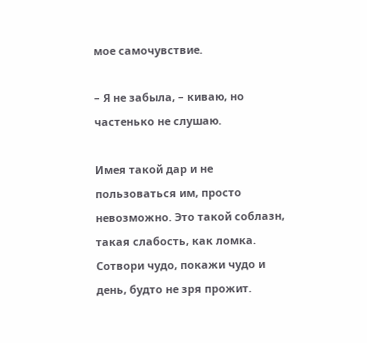мое самочувствие.

– Я не забыла, – киваю, но частенько не слушаю.

Имея такой дар и не пользоваться им, просто невозможно. Это такой соблазн, такая слабость, как ломка. Сотвори чудо, покажи чудо и день, будто не зря прожит.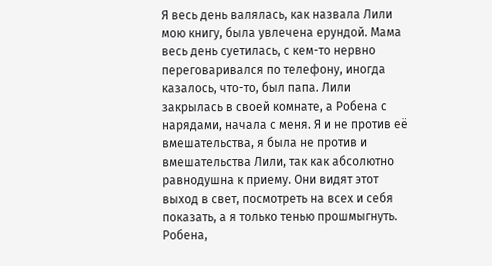Я весь день валялась, как назвала Лили мою книгу, была увлечена ерундой. Мама весь день суетилась, с кем-то нервно переговаривался по телефону, иногда казалось, что-то, был папа. Лили закрылась в своей комнате, а Робена с нарядами, начала с меня. Я и не против её вмешательства, я была не против и вмешательства Лили, так как абсолютно равнодушна к приему. Они видят этот выход в свет, посмотреть на всех и себя показать, а я только тенью прошмыгнуть. Робена,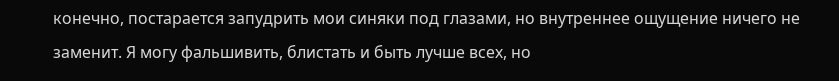конечно, постарается запудрить мои синяки под глазами, но внутреннее ощущение ничего не заменит. Я могу фальшивить, блистать и быть лучше всех, но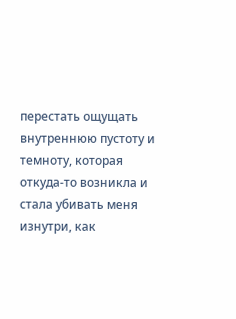перестать ощущать внутреннюю пустоту и темноту, которая откуда-то возникла и стала убивать меня изнутри, как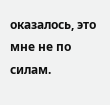оказалось, это мне не по силам.